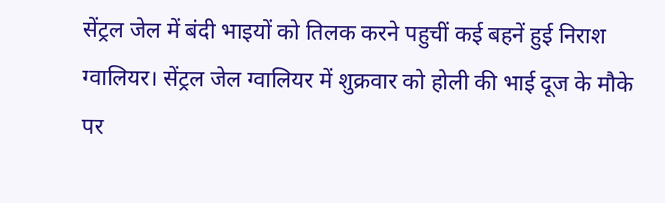सेंट्रल जेल में बंदी भाइयों को तिलक करने पहुचीं कई बहनें हुई निराश
ग्वालियर। सेंट्रल जेल ग्वालियर में शुक्रवार को होली की भाई दूज के मौके पर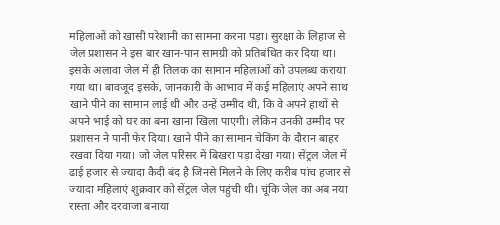महिलाओं को खासी परेशानी का सामना करना पड़ा। सुरक्षा के लिहाज से जेल प्रशासन ने इस बार खान-पान सामग्री को प्रतिबंधित कर दिया था। इसके अलावा जेल में ही तिलक का सामान महिलाओं को उपलब्ध कराया गया था। बावजूद इसके, जानकारी के आभाव में कई महिलाएं अपने साथ खाने पीने का सामान लाई थी और उन्हें उम्मीद थी, कि वे अपने हाथों से अपने भाई को घर का बना खाना खिला पाएगी। लेकिन उनकी उम्मीद पर प्रशासन ने पानी फेर दिया। खाने पीने का सामान चेकिंग के दौरान बाहर रखवा दिया गया। जो जेल परिसर में बिखरा पड़ा देखा गया। सेंट्रल जेल में ढाई हजार से ज्यादा कैदी बंद है जिनसे मिलने के लिए करीब पांच हजार से ज्यादा महिलाएं शुक्रवार को सेंट्रल जेल पहुंची थी। चूंकि जेल का अब नया रास्ता और दरवाजा बनाया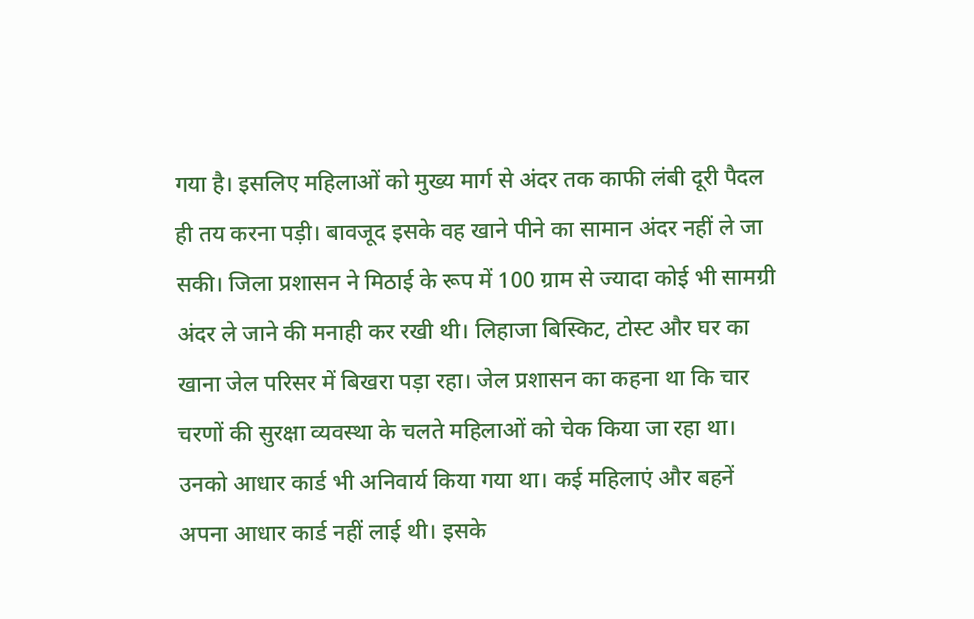गया है। इसलिए महिलाओं को मुख्य मार्ग से अंदर तक काफी लंबी दूरी पैदल ही तय करना पड़ी। बावजूद इसके वह खाने पीने का सामान अंदर नहीं ले जा सकी। जिला प्रशासन ने मिठाई के रूप में 100 ग्राम से ज्यादा कोई भी सामग्री अंदर ले जाने की मनाही कर रखी थी। लिहाजा बिस्किट, टोस्ट और घर का खाना जेल परिसर में बिखरा पड़ा रहा। जेल प्रशासन का कहना था कि चार चरणों की सुरक्षा व्यवस्था के चलते महिलाओं को चेक किया जा रहा था। उनको आधार कार्ड भी अनिवार्य किया गया था। कई महिलाएं और बहनें अपना आधार कार्ड नहीं लाई थी। इसके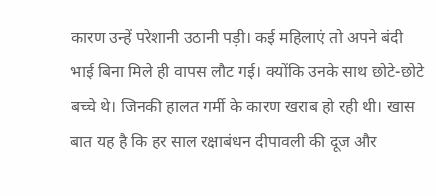कारण उन्हें परेशानी उठानी पड़ी। कई महिलाएं तो अपने बंदी भाई बिना मिले ही वापस लौट गई। क्योंकि उनके साथ छोटे-छोटे बच्चे थे। जिनकी हालत गर्मी के कारण खराब हो रही थी। खास बात यह है कि हर साल रक्षाबंधन दीपावली की दूज और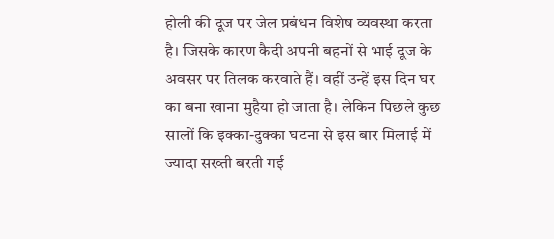होली की दूज पर जेल प्रबंधन विशेष व्यवस्था करता है। जिसके कारण कैदी अपनी बहनों से भाई दूज के अवसर पर तिलक करवाते हैं। वहीं उन्हें इस दिन घर का बना खाना मुहैया हो जाता है। लेकिन पिछले कुछ सालों कि इक्का-दुक्का घटना से इस बार मिलाई में ज्यादा सख्ती बरती गई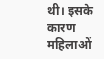थी। इसके कारण महिलाओं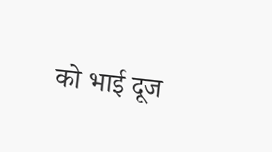को भाई दूज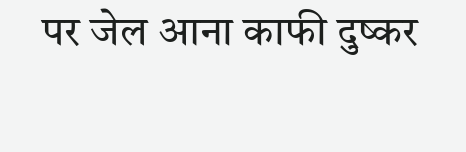पर जेल आना काफी दुष्कर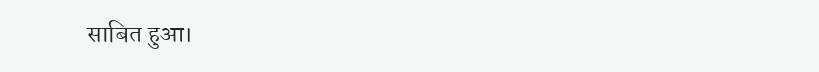साबित हुआ।